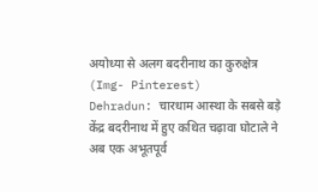अयोध्या से अलग बदरीनाथ का कुरुक्षेत्र (Img- Pinterest)
Dehradun: चारधाम आस्था के सबसे बड़े केंद्र बदरीनाथ में हुए कथित चढ़ावा घोटाले ने अब एक अभूतपूर्व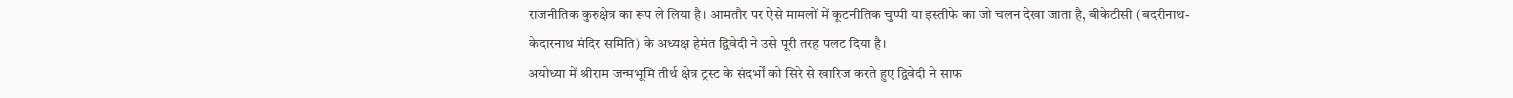राजनीतिक कुरुक्षेत्र का रूप ले लिया है। आमतौर पर ऐसे मामलों में कूटनीतिक चुप्पी या इस्तीफे का जो चलन देखा जाता है, बीकेटीसी (बदरीनाथ-केदारनाथ मंदिर समिति) के अध्यक्ष हेमंत द्विवेदी ने उसे पूरी तरह पलट दिया है।
अयोध्या में श्रीराम जन्मभूमि तीर्थ क्षेत्र ट्रस्ट के संदर्भों को सिरे से खारिज करते हुए द्विवेदी ने साफ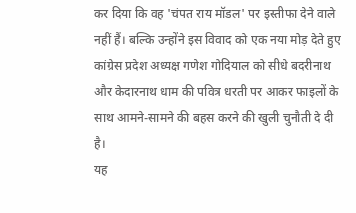कर दिया कि वह 'चंपत राय मॉडल' पर इस्तीफा देने वाले नहीं हैं। बल्कि उन्होंने इस विवाद को एक नया मोड़ देते हुए कांग्रेस प्रदेश अध्यक्ष गणेश गोदियाल को सीधे बदरीनाथ और केदारनाथ धाम की पवित्र धरती पर आकर फाइलों के साथ आमने-सामने की बहस करने की खुली चुनौती दे दी है।
यह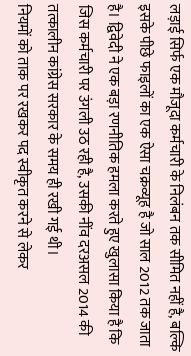लड़ाई सिर्फ एक मौजूदा कर्मचारी के निलंबन तक सीमित नहीं है, बल्कि इसके पीछे फाइलों का एक ऐसा चक्रव्यूह है जो साल 2012 तक जाता है। द्विवेदी ने एक बड़ा रणनीतिक हमला करते हुए खुलासा किया है कि जिस कर्मचारी पर उंगली उठ रही है, उसकी नींव दरअसल 2014 की तत्कालीन कांग्रेस सरकार के समय ही रखी गई थी।
नियमों को ताक पर रखकर पद स्वीकृत करने से लेकर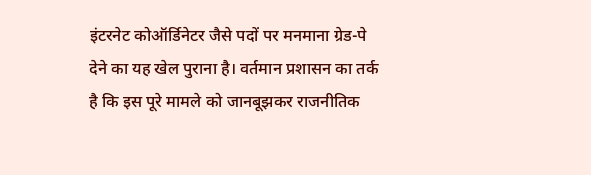इंटरनेट कोऑर्डिनेटर जैसे पदों पर मनमाना ग्रेड-पे देने का यह खेल पुराना है। वर्तमान प्रशासन का तर्क है कि इस पूरे मामले को जानबूझकर राजनीतिक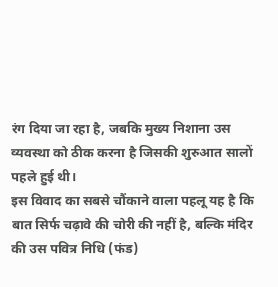रंग दिया जा रहा है, जबकि मुख्य निशाना उस व्यवस्था को ठीक करना है जिसकी शुरुआत सालों पहले हुई थी।
इस विवाद का सबसे चौंकाने वाला पहलू यह है कि बात सिर्फ चढ़ावे की चोरी की नहीं है, बल्कि मंदिर की उस पवित्र निधि (फंड)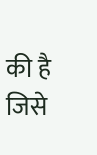की है जिसे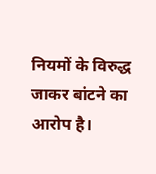नियमों के विरुद्ध जाकर बांटने का आरोप है।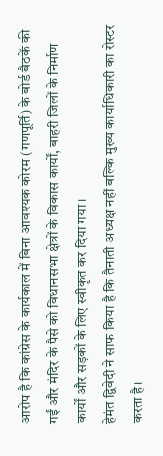आरोप है कि कांग्रेस के कार्यकाल में बिना आवश्यक कोरम (गणपूर्ति) के बोर्ड बैठकें की गईं और मंदिर के पैसे को विधानसभा क्षेत्रों के विकास कार्यों, बाहरी जिलों के निर्माण कार्यों और सड़कों के लिए स्वीकृत कर दिया गया।
हेमंत द्विवेदी ने साफ किया है कि तैनाती अध्यक्ष नहीं बल्कि मुख्य कार्याधिकारी का रोस्टर करता है।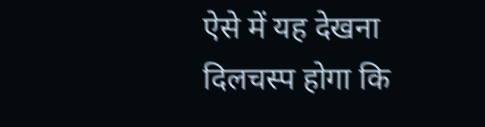ऐसे में यह देखना दिलचस्प होगा कि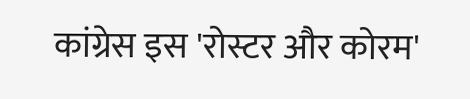कांग्रेस इस 'रोस्टर और कोरम'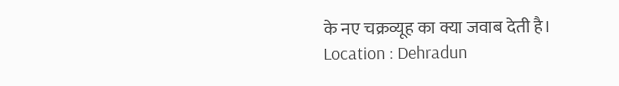के नए चक्रव्यूह का क्या जवाब देती है।
Location : Dehradun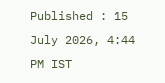Published : 15 July 2026, 4:44 PM IST